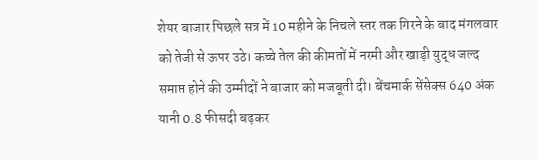शेयर बाजार पिछले सत्र में 10 महीने के निचले स्तर तक गिरने के बाद मंगलवार को तेजी से ऊपर उठे। कच्चे तेल की कीमतों में नरमी और खाड़ी युद्ध जल्द समाप्त होने की उम्मीदों ने बाजार को मजबूती दी। बेंचमार्क सेंसेक्स 640 अंक यानी 0.8 फीसदी बढ़कर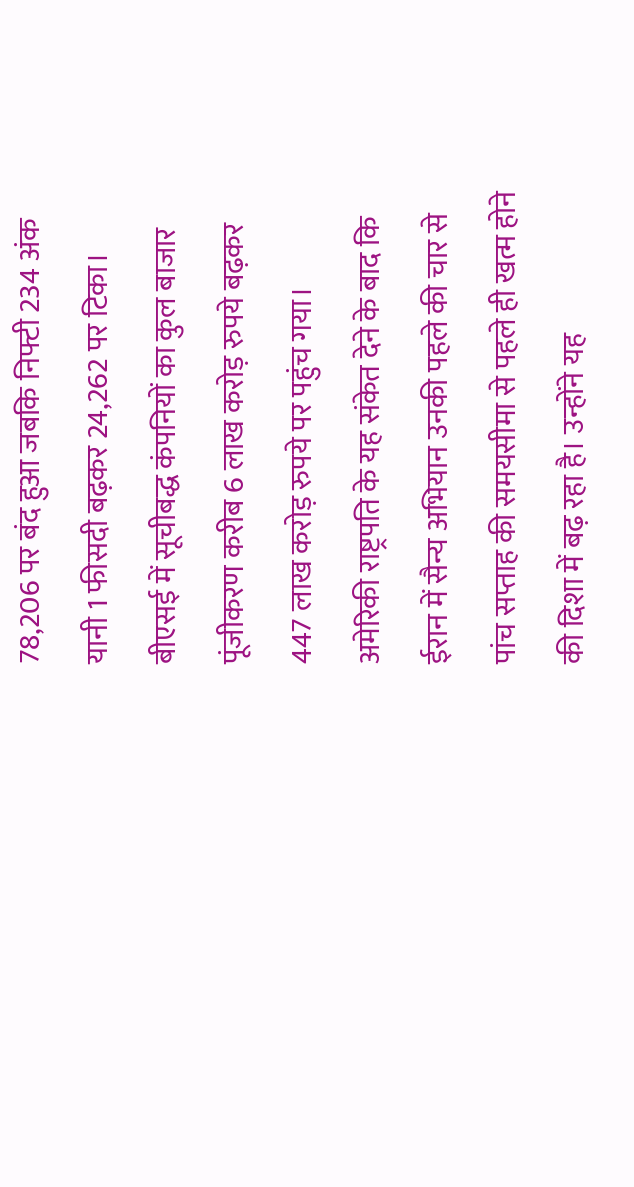78,206 पर बंद हुआ जबकि निफ्टी 234 अंक यानी 1 फीसदी बढ़कर 24,262 पर टिका। बीएसई में सूचीबद्ध कंपनियों का कुल बाजार पूंजीकरण करीब 6 लाख करोड़ रुपये बढ़कर 447 लाख करोड़ रुपये पर पहुंच गया।
अमेरिकी राष्ट्रपति के यह संकेत देने के बाद कि ईरान में सैन्य अभियान उनकी पहले की चार से पांच सप्ताह की समयसीमा से पहले ही खत्म होने की दिशा में बढ़ रहा है। उन्होंने यह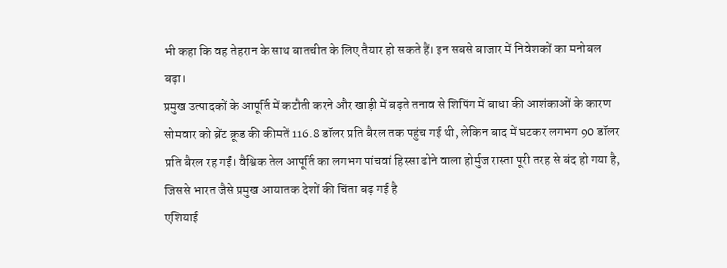भी कहा कि वह तेहरान के साथ बातचीत के लिए तैयार हो सकते हैं। इन सबसे बाजार में निवेशकों का मनोबल बढ़ा।
प्रमुख उत्पादकों के आपूर्ति में कटौती करने और खाड़ी में बढ़ते तनाव से शिपिंग में बाधा की आशंकाओं के कारण सोमवार को ब्रेंट क्रूड की कीमतें 116.8 डॉलर प्रति बैरल तक पहुंच गई थी, लेकिन बाद में घटकर लगभग 90 डॉलर प्रति बैरल रह गईं। वैश्विक तेल आपूर्ति का लगभग पांचवां हिस्सा ढोने वाला होर्मुज रास्ता पूरी तरह से बंद हो गया है, जिससे भारत जैसे प्रमुख आयातक देशों की चिंता बढ़ गई है
एशियाई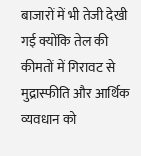बाजारों में भी तेजी देखी गई क्योंकि तेल की कीमतों में गिरावट से मुद्रास्फीति और आर्थिक व्यवधान को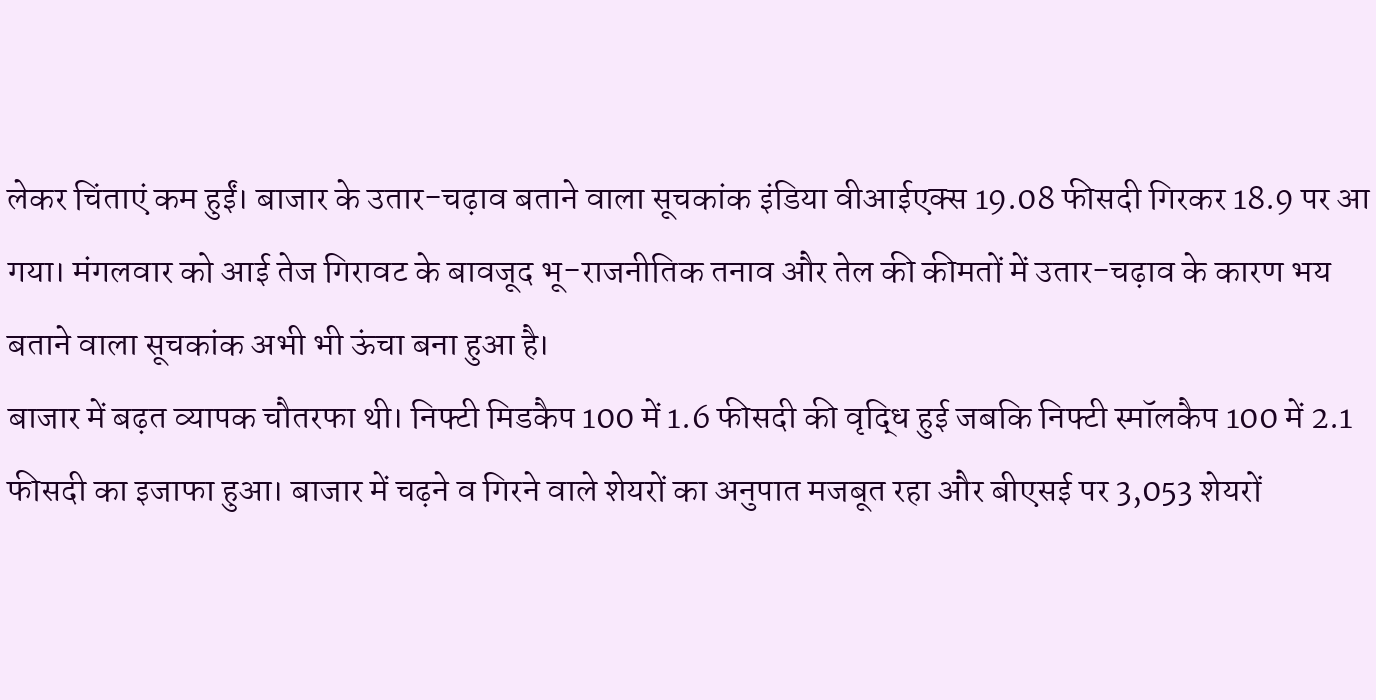लेकर चिंताएं कम हुईं। बाजार के उतार-चढ़ाव बताने वाला सूचकांक इंडिया वीआईएक्स 19.08 फीसदी गिरकर 18.9 पर आ गया। मंगलवार को आई तेज गिरावट के बावजूद भू-राजनीतिक तनाव और तेल की कीमतों में उतार-चढ़ाव के कारण भय बताने वाला सूचकांक अभी भी ऊंचा बना हुआ है।
बाजार में बढ़त व्यापक चौतरफा थी। निफ्टी मिडकैप 100 में 1.6 फीसदी की वृद्धि हुई जबकि निफ्टी स्मॉलकैप 100 में 2.1 फीसदी का इजाफा हुआ। बाजार में चढ़ने व गिरने वाले शेयरों का अनुपात मजबूत रहा और बीएसई पर 3,053 शेयरों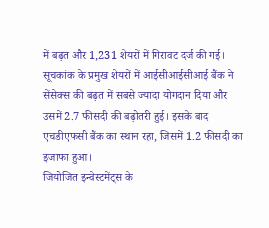में बढ़त और 1,231 शेयरों में गिरावट दर्ज की गई। सूचकांक के प्रमुख शेयरों में आईसीआईसीआई बैंक ने सेंसेक्स की बढ़त में सबसे ज्यादा योगदान दिया और उसमें 2.7 फीसदी की बढ़ोतरी हुई। इसके बाद एचडीएफसी बैंक का स्थान रहा, जिसमें 1.2 फीसदी का इजाफा हुआ।
जियोजित इन्वेस्टमेंट्स के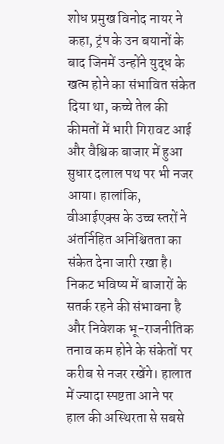शोध प्रमुख विनोद नायर ने कहा, ट्रंप के उन बयानों के बाद जिनमें उन्होंने युद्ध के खत्म होने का संभावित संकेत दिया था, कच्चे तेल की कीमतों में भारी गिरावट आई और वैश्विक बाजार में हुआ सुधार दलाल पथ पर भी नजर आया। हालांकि, वीआईएक्स के उच्च स्तरों ने अंतर्निहित अनिश्चितता का संकेत देना जारी रखा है। निकट भविष्य में बाजारों के सतर्क रहने की संभावना है और निवेशक भू-राजनीतिक तनाव कम होने के संकेतों पर करीब से नजर रखेंगे। हालात में ज्यादा स्पष्टता आने पर हाल की अस्थिरता से सबसे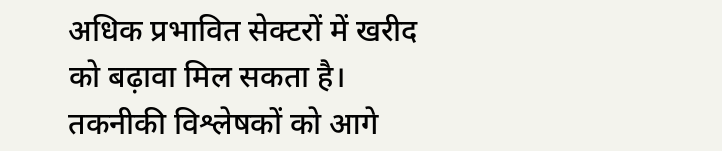अधिक प्रभावित सेक्टरों में खरीद को बढ़ावा मिल सकता है।
तकनीकी विश्लेषकों को आगे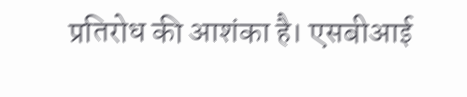प्रतिरोध की आशंका है। एसबीआई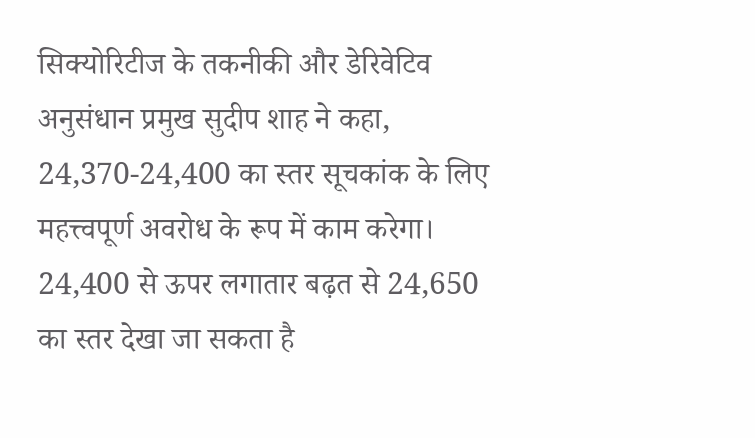सिक्योरिटीज के तकनीकी और डेरिवेटिव अनुसंधान प्रमुख सुदीप शाह ने कहा, 24,370-24,400 का स्तर सूचकांक के लिए महत्त्वपूर्ण अवरोध के रूप में काम करेगा। 24,400 से ऊपर लगातार बढ़त से 24,650 का स्तर देखा जा सकता है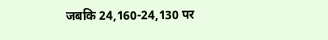जबकि 24,160-24,130 पर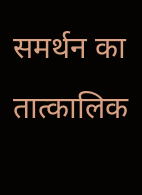समर्थन का तात्कालिक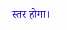स्तर होगा।